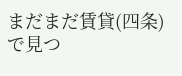まだまだ賃貸(四条)で見つ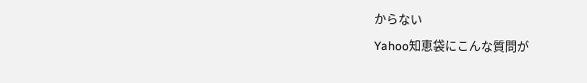からない
Yahoo知恵袋にこんな質問が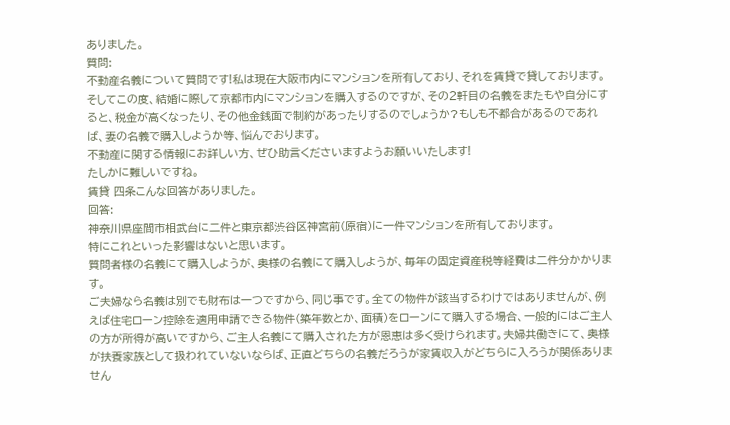ありました。
質問:
不動産名義について質問です!私は現在大阪市内にマンションを所有しており、それを賃貸で貸しております。
そしてこの度、結婚に際して京都市内にマンションを購入するのですが、その2軒目の名義をまたもや自分にすると、税金が高くなったり、その他金銭面で制約があったりするのでしょうか?もしも不都合があるのであれば、妻の名義で購入しようか等、悩んでおります。
不動産に関する情報にお詳しい方、ぜひ助言くださいますようお願いいたします!
たしかに難しいですね。
賃貸 四条こんな回答がありました。
回答:
神奈川県座間市相武台に二件と東京都渋谷区神宮前(原宿)に一件マンションを所有しております。
特にこれといった影響はないと思います。
質問者様の名義にて購入しようが、奥様の名義にて購入しようが、毎年の固定資産税等経費は二件分かかります。
ご夫婦なら名義は別でも財布は一つですから、同じ事です。全ての物件が該当するわけではありませんが、例えば住宅ローン控除を適用申請できる物件(築年数とか、面積)をローンにて購入する場合、一般的にはご主人の方が所得が高いですから、ご主人名義にて購入された方が恩恵は多く受けられます。夫婦共働きにて、奥様が扶養家族として扱われていないならば、正直どちらの名義だろうが家賃収入がどちらに入ろうが関係ありません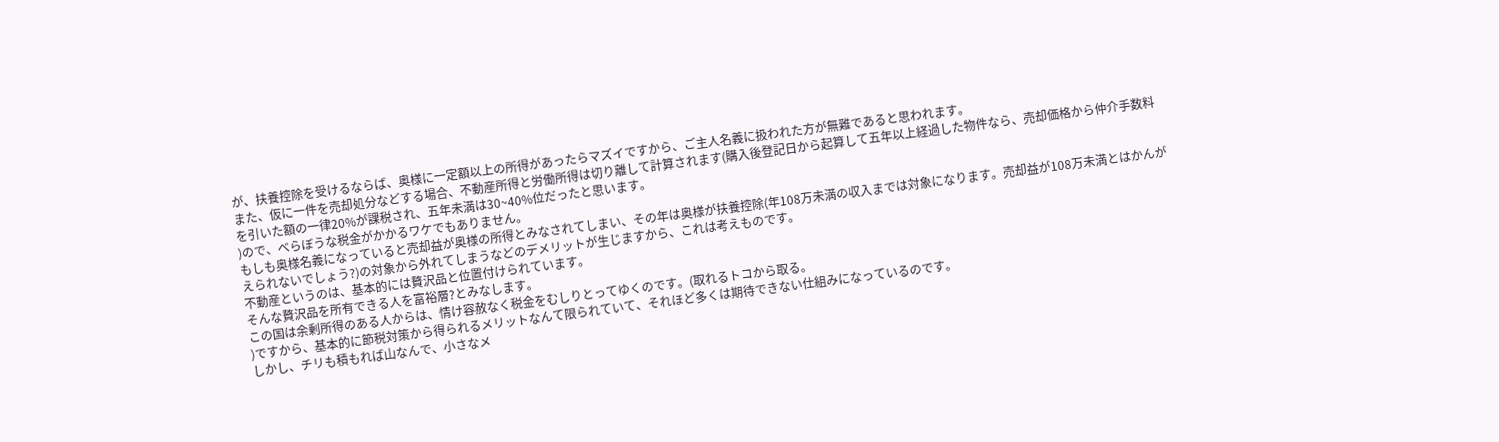が、扶養控除を受けるならば、奥様に一定額以上の所得があったらマズイですから、ご主人名義に扱われた方が無難であると思われます。
また、仮に一件を売却処分などする場合、不動産所得と労働所得は切り離して計算されます(購入後登記日から起算して五年以上経過した物件なら、売却価格から仲介手数料を引いた額の一律20%が課税され、五年未満は30~40%位だったと思います。
)ので、べらぼうな税金がかかるワケでもありません。
もしも奥様名義になっていると売却益が奥様の所得とみなされてしまい、その年は奥様が扶養控除(年108万未満の収入までは対象になります。売却益が108万未満とはかんがえられないでしょう?)の対象から外れてしまうなどのデメリットが生じますから、これは考えものです。
不動産というのは、基本的には贅沢品と位置付けられています。
そんな贅沢品を所有できる人を富裕層?とみなします。
この国は余剰所得のある人からは、情け容赦なく税金をむしりとってゆくのです。(取れるトコから取る。
)ですから、基本的に節税対策から得られるメリットなんて限られていて、それほど多くは期待できない仕組みになっているのです。
しかし、チリも積もれば山なんで、小さなメ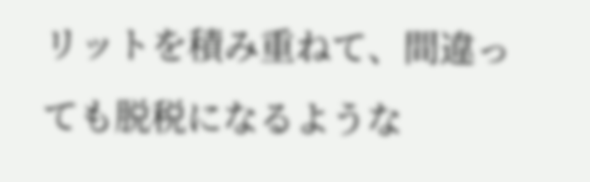リットを積み重ねて、間違っても脱税になるような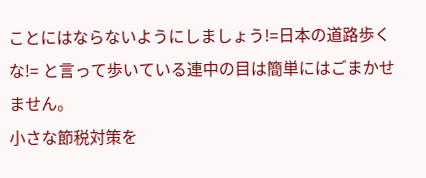ことにはならないようにしましょう!=日本の道路歩くな!= と言って歩いている連中の目は簡単にはごまかせません。
小さな節税対策を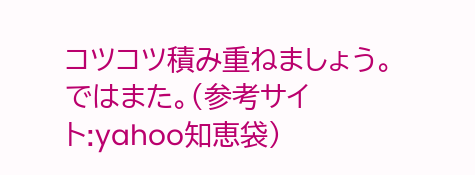コツコツ積み重ねましょう。
ではまた。(参考サイト:yahoo知恵袋)